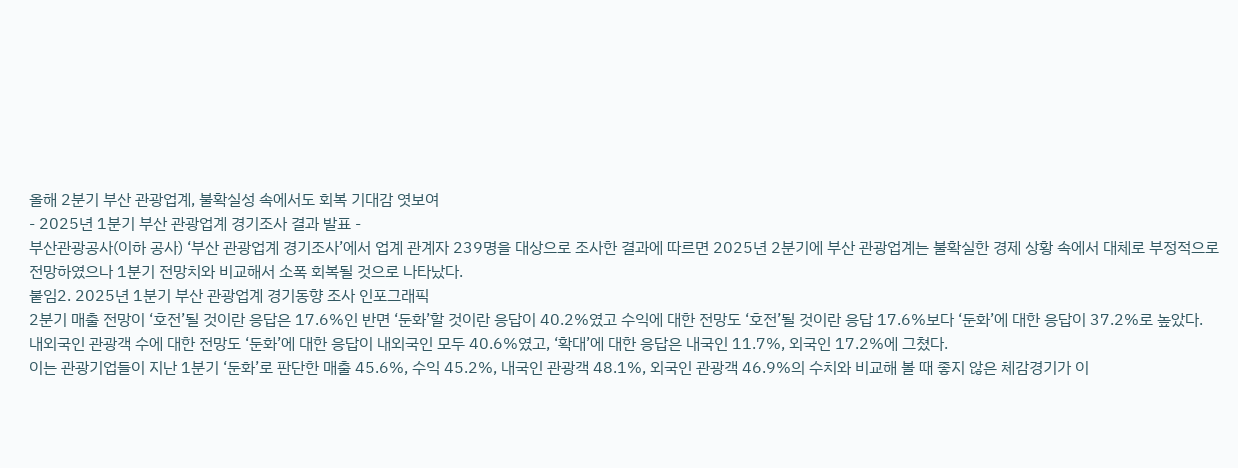올해 2분기 부산 관광업계, 불확실성 속에서도 회복 기대감 엿보여
- 2025년 1분기 부산 관광업계 경기조사 결과 발표 -
부산관광공사(이하 공사) ‘부산 관광업계 경기조사’에서 업계 관계자 239명을 대상으로 조사한 결과에 따르면 2025년 2분기에 부산 관광업계는 불확실한 경제 상황 속에서 대체로 부정적으로 전망하였으나 1분기 전망치와 비교해서 소폭 회복될 것으로 나타났다.
붙임2. 2025년 1분기 부산 관광업계 경기동향 조사 인포그래픽
2분기 매출 전망이 ‘호전’될 것이란 응답은 17.6%인 반면 ‘둔화’할 것이란 응답이 40.2%였고 수익에 대한 전망도 ‘호전’될 것이란 응답 17.6%보다 ‘둔화’에 대한 응답이 37.2%로 높았다.
내외국인 관광객 수에 대한 전망도 ‘둔화’에 대한 응답이 내외국인 모두 40.6%였고, ‘확대’에 대한 응답은 내국인 11.7%, 외국인 17.2%에 그쳤다.
이는 관광기업들이 지난 1분기 ‘둔화’로 판단한 매출 45.6%, 수익 45.2%, 내국인 관광객 48.1%, 외국인 관광객 46.9%의 수치와 비교해 볼 때 좋지 않은 체감경기가 이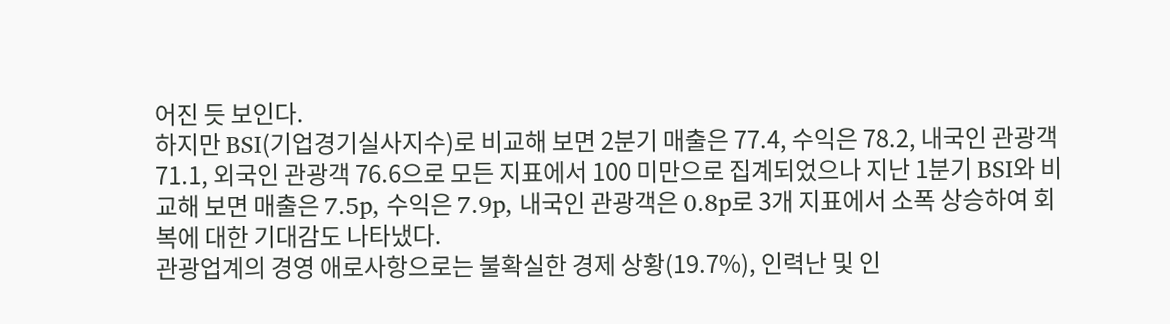어진 듯 보인다.
하지만 BSI(기업경기실사지수)로 비교해 보면 2분기 매출은 77.4, 수익은 78.2, 내국인 관광객 71.1, 외국인 관광객 76.6으로 모든 지표에서 100 미만으로 집계되었으나 지난 1분기 BSI와 비교해 보면 매출은 7.5p, 수익은 7.9p, 내국인 관광객은 0.8p로 3개 지표에서 소폭 상승하여 회복에 대한 기대감도 나타냈다.
관광업계의 경영 애로사항으로는 불확실한 경제 상황(19.7%), 인력난 및 인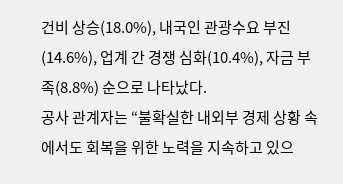건비 상승(18.0%), 내국인 관광수요 부진(14.6%), 업계 간 경쟁 심화(10.4%), 자금 부족(8.8%) 순으로 나타났다.
공사 관계자는 “불확실한 내외부 경제 상황 속에서도 회복을 위한 노력을 지속하고 있으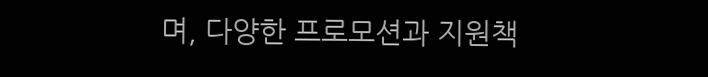며, 다양한 프로모션과 지원책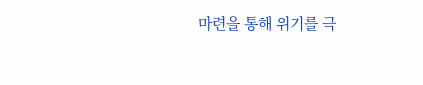마련을 통해 위기를 극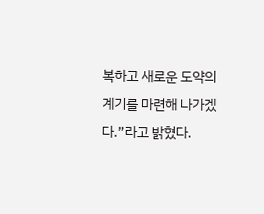복하고 새로운 도약의 계기를 마련해 나가겠다.”라고 밝혔다.